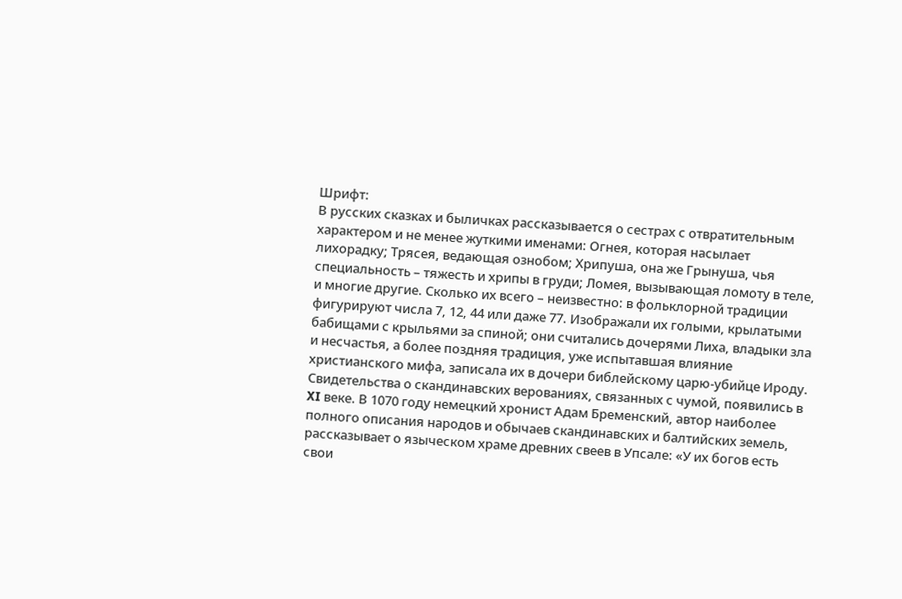Шрифт:
В русских сказках и быличках рассказывается о сестрах с отвратительным характером и не менее жуткими именами: Огнея, которая насылает лихорадку; Трясея, ведающая ознобом; Хрипуша, она же Грынуша, чья специальность – тяжесть и хрипы в груди; Ломея, вызывающая ломоту в теле, и многие другие. Сколько их всего – неизвестно: в фольклорной традиции фигурируют числа 7, 12, 44 или даже 77. Изображали их голыми, крылатыми бабищами с крыльями за спиной; они считались дочерями Лиха, владыки зла и несчастья, а более поздняя традиция, уже испытавшая влияние христианского мифа, записала их в дочери библейскому царю-убийце Ироду.
Свидетельства о скандинавских верованиях, связанных с чумой, появились в XI веке. В 1070 году немецкий хронист Адам Бременский, автор наиболее полного описания народов и обычаев скандинавских и балтийских земель, рассказывает о языческом храме древних свеев в Упсале: «У их богов есть свои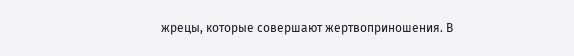жрецы, которые совершают жертвоприношения. В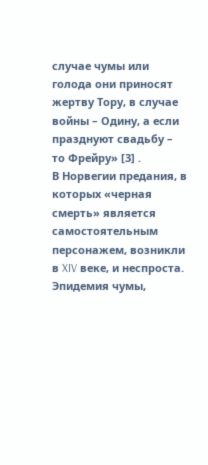случае чумы или голода они приносят жертву Тору, в случае войны – Одину, а если празднуют свадьбу – то Фрейру» [3] .
В Норвегии предания, в которых «черная смерть» является самостоятельным персонажем, возникли в XIV веке, и неспроста. Эпидемия чумы,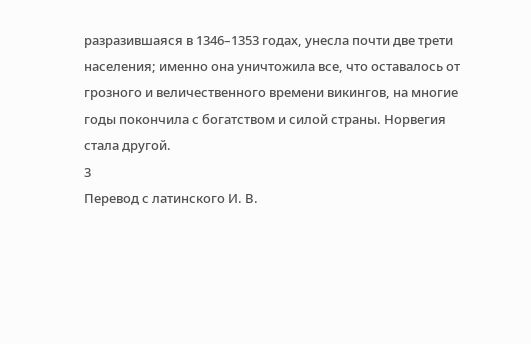разразившаяся в 1346–1353 годах, унесла почти две трети населения; именно она уничтожила все, что оставалось от грозного и величественного времени викингов, на многие годы покончила с богатством и силой страны. Норвегия стала другой.
3
Перевод с латинского И. В.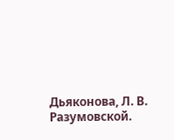Дьяконова, Л. В. Разумовской.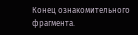Конец ознакомительного фрагмента.